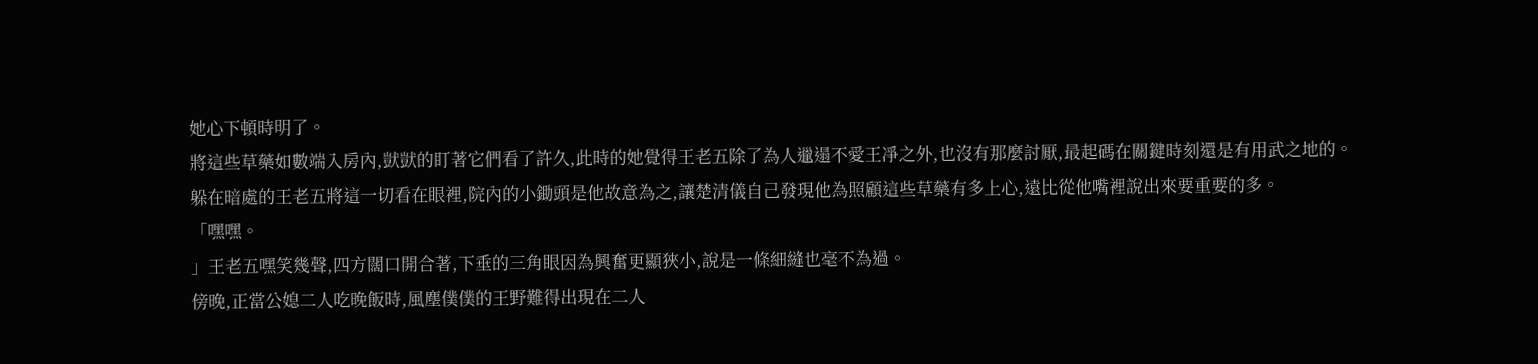她心下頓時明了。
將這些草藥如數端入房內,獃獃的盯著它們看了許久,此時的她覺得王老五除了為人邋遢不愛王凈之外,也沒有那麼討厭,最起碼在關鍵時刻還是有用武之地的。
躲在暗處的王老五將這一切看在眼裡,院內的小鋤頭是他故意為之,讓楚清儀自己發現他為照顧這些草藥有多上心,遠比從他嘴裡說出來要重要的多。
「嘿嘿。
」王老五嘿笑幾聲,四方闊口開合著,下垂的三角眼因為興奮更顯狹小,說是一條細縫也毫不為過。
傍晚,正當公媳二人吃晚飯時,風塵僕僕的王野難得出現在二人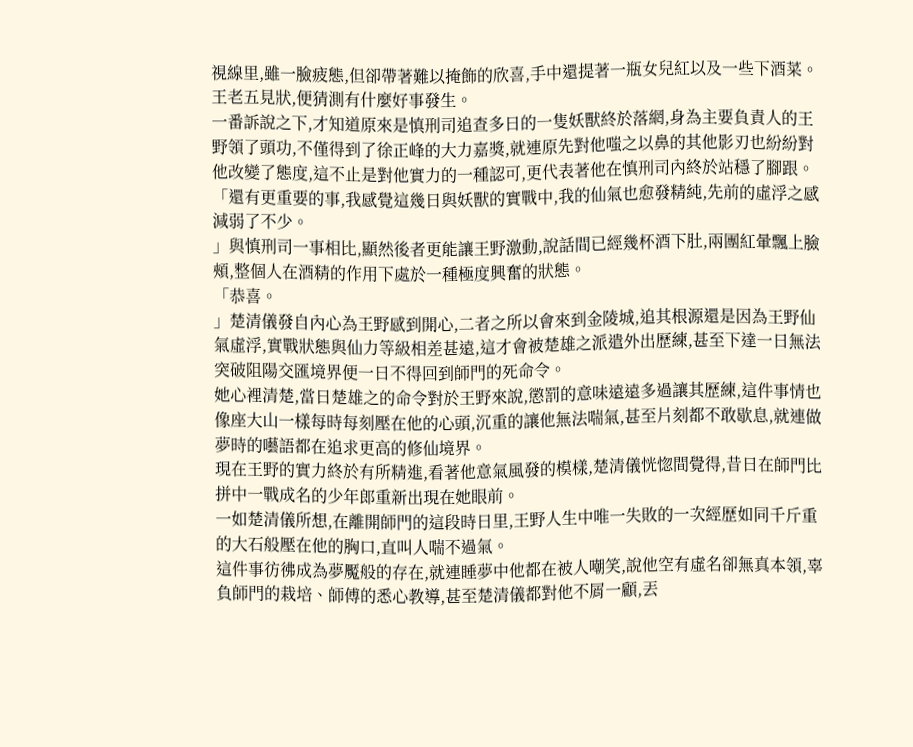視線里,雖一臉疲態,但卻帶著難以掩飾的欣喜,手中還提著一瓶女兒紅以及一些下酒菜。
王老五見狀,便猜測有什麼好事發生。
一番訴說之下,才知道原來是慎刑司追查多日的一隻妖獸終於落網,身為主要負責人的王野領了頭功,不僅得到了徐正峰的大力嘉獎,就連原先對他嗤之以鼻的其他影刃也紛紛對他改變了態度,這不止是對他實力的一種認可,更代表著他在慎刑司內終於站穩了腳跟。
「還有更重要的事,我感覺這幾日與妖獸的實戰中,我的仙氣也愈發精純,先前的虛浮之感減弱了不少。
」與慎刑司一事相比,顯然後者更能讓王野激動,說話間已經幾杯酒下肚,兩團紅暈飄上臉頰,整個人在酒精的作用下處於一種極度興奮的狀態。
「恭喜。
」楚清儀發自內心為王野感到開心,二者之所以會來到金陵城,追其根源還是因為王野仙氣虛浮,實戰狀態與仙力等級相差甚遠,這才會被楚雄之派遣外出歷練,甚至下達一日無法突破阻陽交匯境界便一日不得回到師門的死命令。
她心裡清楚,當日楚雄之的命令對於王野來說,懲罰的意味遠遠多過讓其歷練,這件事情也像座大山一樣每時每刻壓在他的心頭,沉重的讓他無法喘氣,甚至片刻都不敢歇息,就連做夢時的囈語都在追求更高的修仙境界。
現在王野的實力終於有所精進,看著他意氣風發的模樣,楚清儀恍惚間覺得,昔日在師門比拼中一戰成名的少年郎重新出現在她眼前。
一如楚清儀所想,在離開師門的這段時日里,王野人生中唯一失敗的一次經歷如同千斤重的大石般壓在他的胸口,直叫人喘不過氣。
這件事彷彿成為夢魘般的存在,就連睡夢中他都在被人嘲笑,說他空有虛名卻無真本領,辜負師門的栽培、師傅的悉心教導,甚至楚清儀都對他不屑一顧,丟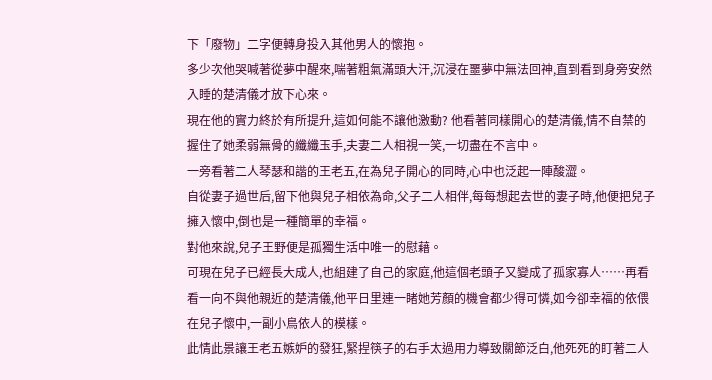下「廢物」二字便轉身投入其他男人的懷抱。
多少次他哭喊著從夢中醒來,喘著粗氣滿頭大汗,沉浸在噩夢中無法回神,直到看到身旁安然入睡的楚清儀才放下心來。
現在他的實力終於有所提升,這如何能不讓他激動? 他看著同樣開心的楚清儀,情不自禁的握住了她柔弱無骨的纖纖玉手,夫妻二人相視一笑,一切盡在不言中。
一旁看著二人琴瑟和諧的王老五,在為兒子開心的同時,心中也泛起一陣酸澀。
自從妻子過世后,留下他與兒子相依為命,父子二人相伴,每每想起去世的妻子時,他便把兒子擁入懷中,倒也是一種簡單的幸福。
對他來說,兒子王野便是孤獨生活中唯一的慰藉。
可現在兒子已經長大成人,也組建了自己的家庭,他這個老頭子又變成了孤家寡人……再看看一向不與他親近的楚清儀,他平日里連一睹她芳顏的機會都少得可憐,如今卻幸福的依偎在兒子懷中,一副小鳥依人的模樣。
此情此景讓王老五嫉妒的發狂,緊捏筷子的右手太過用力導致關節泛白,他死死的盯著二人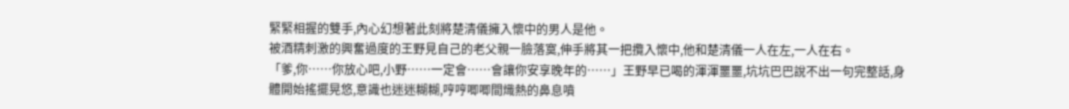緊緊相握的雙手,內心幻想著此刻將楚清儀擁入懷中的男人是他。
被酒精刺激的興奮過度的王野見自己的老父親一臉落寞,伸手將其一把攬入懷中,他和楚清儀一人在左,一人在右。
「爹,你……你放心吧,小野……一定會……會讓你安享晚年的……」王野早已喝的渾渾噩噩,坑坑巴巴說不出一句完整話,身體開始搖擺晃悠,意識也迷迷糊糊,哼哼唧唧間熾熱的鼻息噴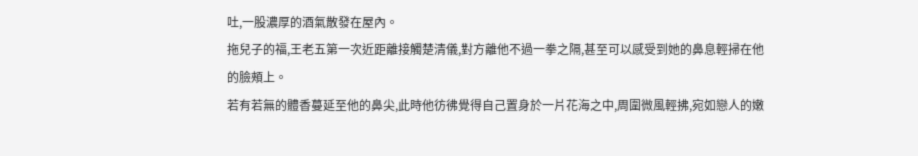吐,一股濃厚的酒氣散發在屋內。
拖兒子的福,王老五第一次近距離接觸楚清儀,對方離他不過一拳之隔,甚至可以感受到她的鼻息輕掃在他的臉頰上。
若有若無的體香蔓延至他的鼻尖,此時他彷彿覺得自己置身於一片花海之中,周圍微風輕拂,宛如戀人的嫩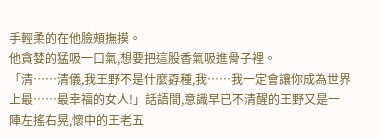手輕柔的在他臉頰撫摸。
他貪婪的猛吸一口氣,想要把這股香氣吸進骨子裡。
「清……清儀,我王野不是什麼孬種,我……我一定會讓你成為世界上最……最幸福的女人!」話語間,意識早已不清醒的王野又是一陣左搖右晃,懷中的王老五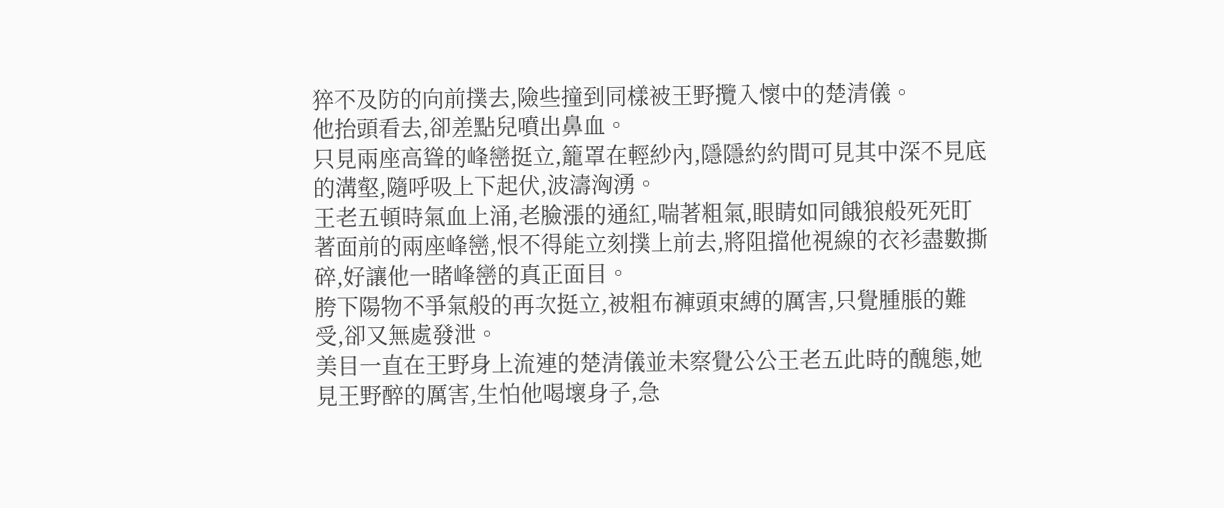猝不及防的向前撲去,險些撞到同樣被王野攬入懷中的楚清儀。
他抬頭看去,卻差點兒噴出鼻血。
只見兩座高聳的峰巒挺立,籠罩在輕紗內,隱隱約約間可見其中深不見底的溝壑,隨呼吸上下起伏,波濤洶湧。
王老五頓時氣血上涌,老臉漲的通紅,喘著粗氣,眼睛如同餓狼般死死盯著面前的兩座峰巒,恨不得能立刻撲上前去,將阻擋他視線的衣衫盡數撕碎,好讓他一睹峰巒的真正面目。
胯下陽物不爭氣般的再次挺立,被粗布褲頭束縛的厲害,只覺腫脹的難受,卻又無處發泄。
美目一直在王野身上流連的楚清儀並未察覺公公王老五此時的醜態,她見王野醉的厲害,生怕他喝壞身子,急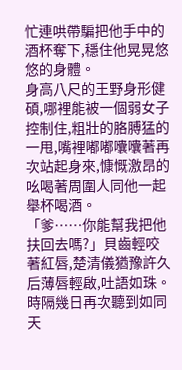忙連哄帶騙把他手中的酒杯奪下,穩住他晃晃悠悠的身體。
身高八尺的王野身形健碩,哪裡能被一個弱女子控制住,粗壯的胳膊猛的一甩,嘴裡嘟嘟囔囔著再次站起身來,慷慨激昂的吆喝著周圍人同他一起舉杯喝酒。
「爹……你能幫我把他扶回去嗎?」貝齒輕咬著紅唇,楚清儀猶豫許久后薄唇輕啟,吐語如珠。
時隔幾日再次聽到如同天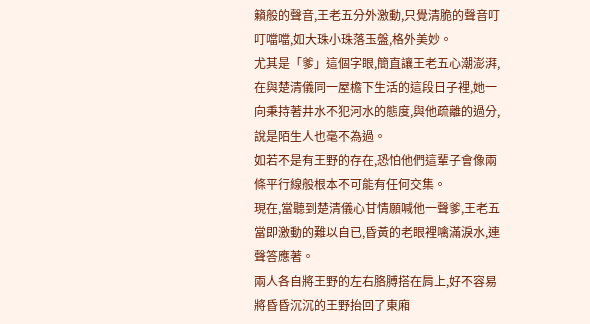籟般的聲音,王老五分外激動,只覺清脆的聲音叮叮噹噹,如大珠小珠落玉盤,格外美妙。
尤其是「爹」這個字眼,簡直讓王老五心潮澎湃,在與楚清儀同一屋檐下生活的這段日子裡,她一向秉持著井水不犯河水的態度,與他疏離的過分,說是陌生人也毫不為過。
如若不是有王野的存在,恐怕他們這輩子會像兩條平行線般根本不可能有任何交集。
現在,當聽到楚清儀心甘情願喊他一聲爹,王老五當即激動的難以自已,昏黃的老眼裡噙滿淚水,連聲答應著。
兩人各自將王野的左右胳膊搭在肩上,好不容易將昏昏沉沉的王野抬回了東廂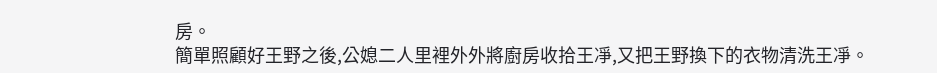房。
簡單照顧好王野之後,公媳二人里裡外外將廚房收拾王凈,又把王野換下的衣物清洗王凈。